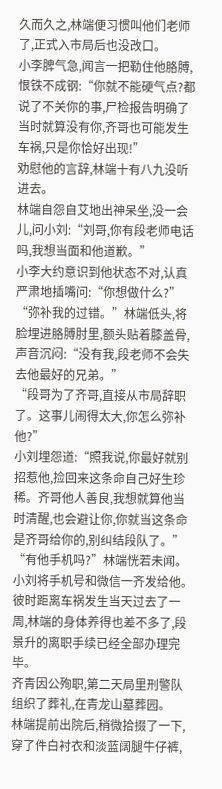久而久之,林端便习惯叫他们老师了,正式入市局后也没改口。
小李脾气急,闻言一把勒住他胳膊,恨铁不成钢:“你就不能硬气点?都说了不关你的事,尸检报告明确了当时就算没有你,齐哥也可能发生车祸,只是你恰好出现!”
劝慰他的言辞,林端十有八九没听进去。
林端自怨自艾地出神呆坐,没一会儿,问小刘:“刘哥,你有段老师电话吗,我想当面和他道歉。”
小李大约意识到他状态不对,认真严肃地插嘴问:“你想做什么?”
“弥补我的过错。”林端低头,将脸埋进胳膊肘里,额头贴着膝盖骨,声音沉闷:“没有我,段老师不会失去他最好的兄弟。”
“段哥为了齐哥,直接从市局辞职了。这事儿闹得太大,你怎么弥补他?”
小刘埋怨道:“照我说,你最好就别招惹他,捡回来这条命自己好生珍稀。齐哥他人善良,我想就算他当时清醒,也会避让你,你就当这条命是齐哥给你的,别纠结段队了。”
“有他手机吗?”林端恍若未闻。
小刘将手机号和微信一齐发给他。
彼时距离车祸发生当天过去了一周,林端的身体养得也差不多了,段景升的离职手续已经全部办理完毕。
齐青因公殉职,第二天局里刑警队组织了葬礼,在青龙山墓葬园。
林端提前出院后,稍微拾掇了一下,穿了件白衬衣和淡蓝阔腿牛仔裤,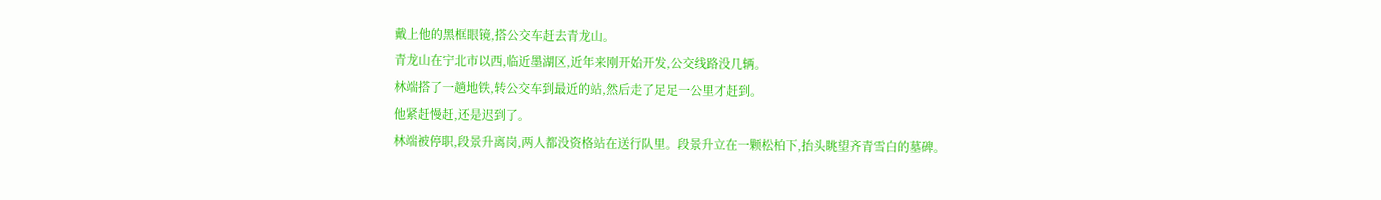戴上他的黑框眼镜,搭公交车赶去青龙山。
青龙山在宁北市以西,临近墨湖区,近年来刚开始开发,公交线路没几辆。
林端搭了一趟地铁,转公交车到最近的站,然后走了足足一公里才赶到。
他紧赶慢赶,还是迟到了。
林端被停职,段景升离岗,两人都没资格站在送行队里。段景升立在一颗松柏下,抬头眺望齐青雪白的墓碑。